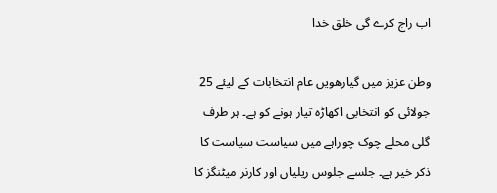اب راج کرے گی خلق خدا

وطن عزیز میں گیارھویں عام انتخابات کے لیئے 25 جولائی کو انتخابی اکھاڑہ تیار ہونے کو ہے۔ ہر طرف گلی محلے چوک چوراہے میں سیاست سیاست کا ذکر خیر ہے۔ جلسے جلوس ریلیاں اور کارنر میٹنگز کا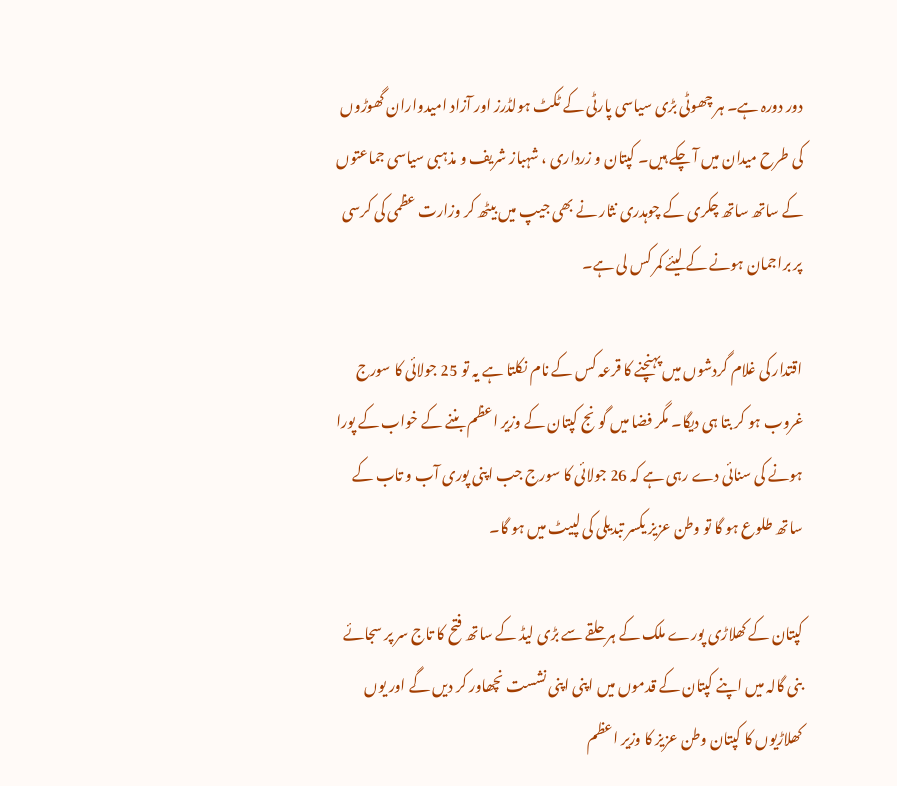دور دورہ ہے۔ ہر چھوٹی بڑی سیاسی پارٹی کے ٹکٹ ہولڈرز اور آزاد امیدواران گھوڑوں کی طرح میدان میں آ چکے ہیں۔ کپتان و زرداری ، شہباز شریف و مذہبی سیاسی جماعتوں کے ساتھ ساتھ چکری کے چوہدری نثار نے بھی جیپ میں بیٹھ کر وزارت عظمی کی کرسی پر براجمان ہونے کے لیئے کمر کس لی ہے۔

اقتدار کی غلام گردشوں میں پہنچنے کا قرعہ کس کے نام نکلتا ہے یہ تو 25 جولائی کا سورج غروب ہو کر بتا ہی دیگا۔ مگر فضا میں گونج کپتان کے وزیر اعظم بننے کے خواب کے پورا ہونے کی سنائی دے رہی ہے کہ 26 جولائی کا سورج جب اپنی پوری آب و تاب کے ساتھ طلوع ہو گا تو وطن عزیز یکسر تبدیلی کی لپیٹ میں ہو گا۔

کپتان کے کھلاڑی پورے ملک کے ہر حلقے سے بڑی لیڈ کے ساتھ فتح کا تاج سر پر سجائے بنی گالہ میں اپنے کپتان کے قدموں میں اپنی اپنی نشست نچھاور کر دیں گے اور یوں کھلاڑیوں کا کپتان وطن عزیز کا وزیر اعظم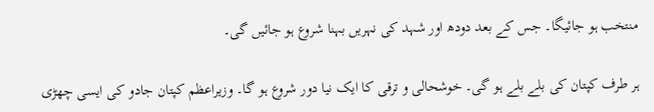منتخب ہو جائیگا۔ جس کے بعد دودھ اور شہد کی نہریں بہنا شروع ہو جائیں گی۔

ہر طرف کپتان کی بلے بلے ہو گی۔ خوشحالی و ترقی کا ایک نیا دور شروع ہو گا۔ وزیراعظم کپتان جادو کی ایسی چھڑی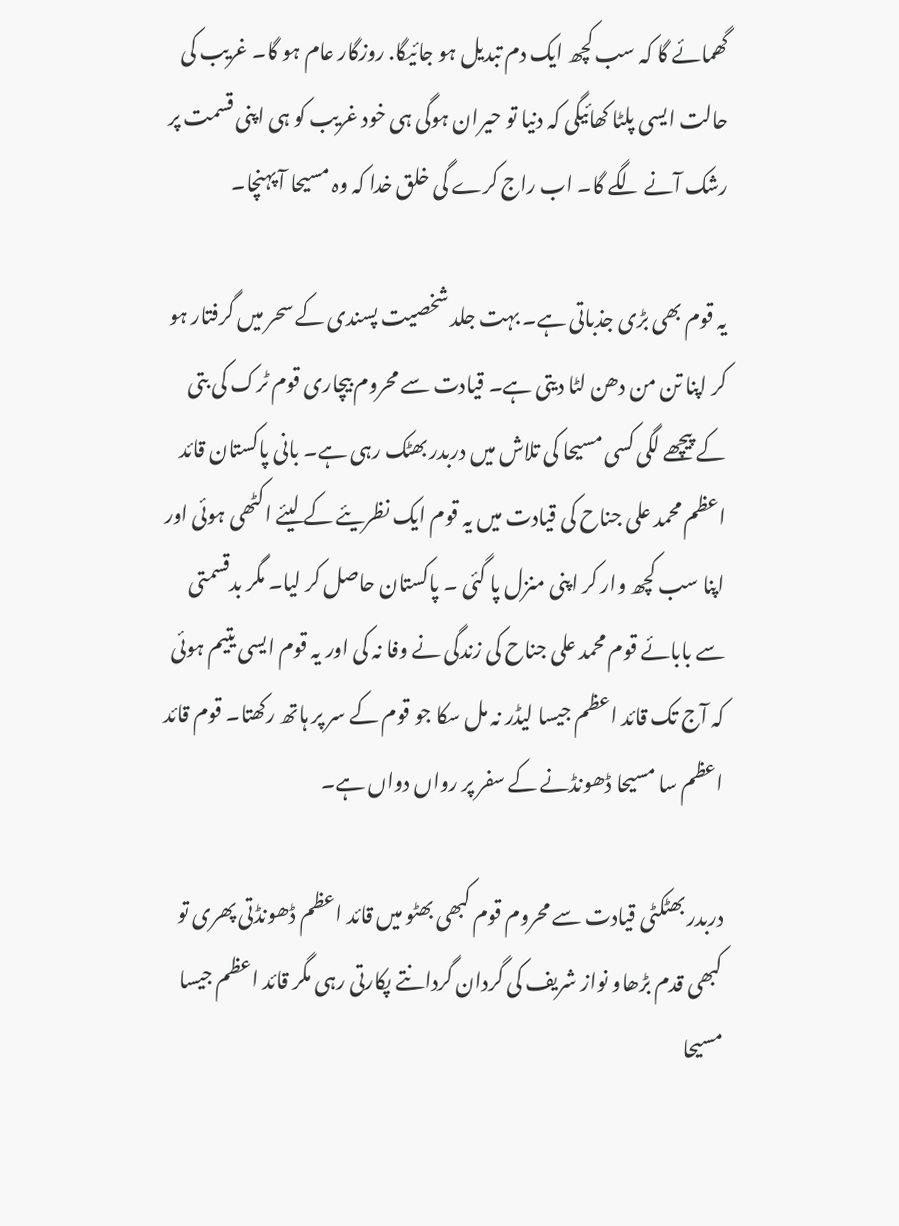گھمائے گا کہ سب کچھ ایک دم تبدیل ہو جائیگا. روزگار عام ہو گا۔ غریب کی حالت ایسی پلٹا کھائیگی کہ دنیا تو حیران ہوگی ہی خود غریب کو ہی اپنی قسمت پر رشک آنے لگے گا۔ اب راج کرے گی خلق خدا کہ وہ مسیحا آ پہنچا۔

یہ قوم بھی بڑی جذباتی ہے۔ بہت جلد شخصیت پسندی کے سحر میں گرفتار ہو کر اپنا تن من دھن لٹا دیتی ہے۔ قیادت سے محروم بیچاری قوم ٹرک کی بتی کے پیچھے لگی کسی مسیحا کی تلاش میں دربدر بھٹک رہی ہے۔ بانی پاکستان قائد اعظم محمد علی جناح کی قیادت میں یہ قوم ایک نظریئے کے لیئے اکٹھی ہوئی اور اپنا سب کچھ وار کر اپنی منزل پا گئی ۔ پاکستان حاصل کر لیا۔ مگر بدقسمتی سے بابائے قوم محمد علی جناح کی زندگی نے وفا نہ کی اور یہ قوم ایسی یتیم ہوئی کہ آج تک قائد اعظم جیسا لیڈر نہ مل سکا جو قوم کے سر پر ہاتھ رکھتا۔ قوم قائد اعظم سا مسیحا ڈھونڈنے کے سفر پر رواں دواں ہے۔

دربدر بھٹکٹی قیادت سے محروم قوم کبھی بھٹو میں قائد اعظم ڈھونڈتی پھری تو کبھی قدم بڑھاو نواز شریف کی گردان گردانتے پکارتی رہی مگر قائد اعظم جیسا مسیحا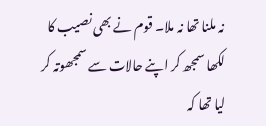نہ ملنا تھا نہ ملا۔ قوم نے بھی نصیب کا لکھا سمجھ کر اپنے حالات سے سمجھوتہ کر لیا تھا کہ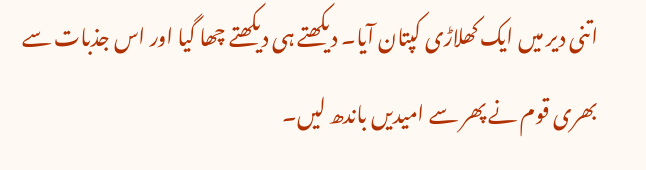اتنی دیر میں ایک کھلاڑی کپتان آیا۔ دیکھتے ہی دیکھتے چھا گیا اور اس جذبات سے بھری قوم نے پھر سے امیدیں باندھ لیں۔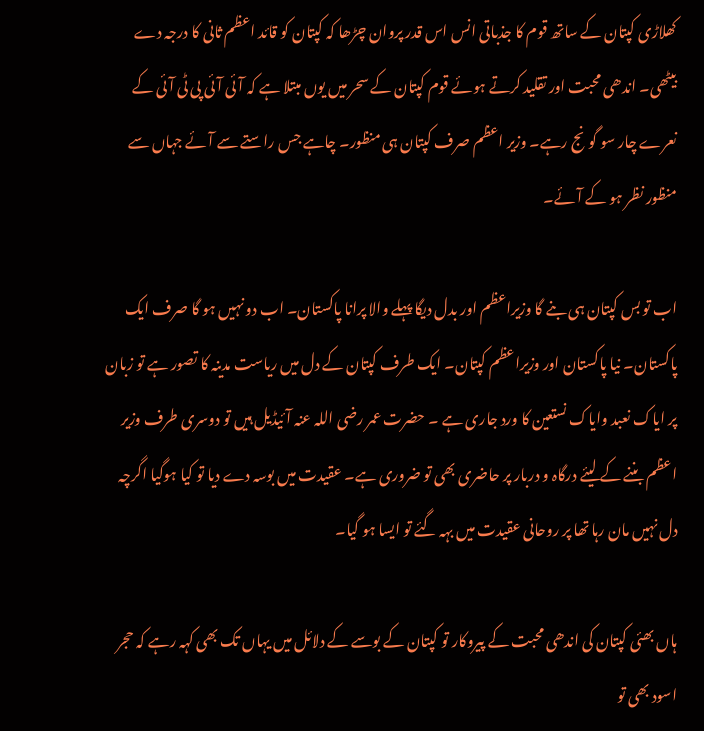کھلاڑی کپتان کے ساتھ قوم کا جذباتی انس اس قدر پروان چڑھا کہ کپتان کو قائد اعظم ثانی کا درجہ دے بیٹھی۔ اندھی محبت اور تقلید کرتے ہوئے قوم کپتان کے سحر میں یوں مبتلا ہے کہ آئی آئی پی ٹی آئی کے نعرے چار سو گونج رہے۔ وزیر اعظم صرف کپتان ہی منظور۔ چاہے جس راستے سے آئے جہاں سے منظور نظر ہو کے آئے۔

اب تو بس کپتان ہی بنے گا وزیراعظم اور بدل دیگا پہلے والا پرانا پاکستان۔ اب دو نہیں ہو گا صرف ایک پاکستان۔ نیا پاکستان اور وزیراعظم کپتان۔ ایک طرف کپتان کے دل میں ریاست مدینہ کا تصور ہے تو زبان پر ایاک نعبد وایاک نستعین کا ورد جاری ہے ۔ حضرت عمر رضی اللہ عنہ آئیڈیل ہیں تو دوسری طرف وزیر اعظم بننے کے لیئے درگاہ و دربار پر حاضری بھی تو ضروری ہے۔ عقیدت میں بوسہ دے دیا تو کیا ہوگیا اگرچہ دل نہیں مان رہا تھا پر روحانی عقیدت میں بہہ گئے تو ایسا ہو گیا۔

ہاں بھئی کپتان کی اندھی محبت کے پیروکار تو کپتان کے بوسے کے دلائل میں یہاں تک بھی کہہ رہے کہ حجر اسود بھی تو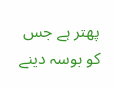پھتر ہے جس کو بوسہ دینے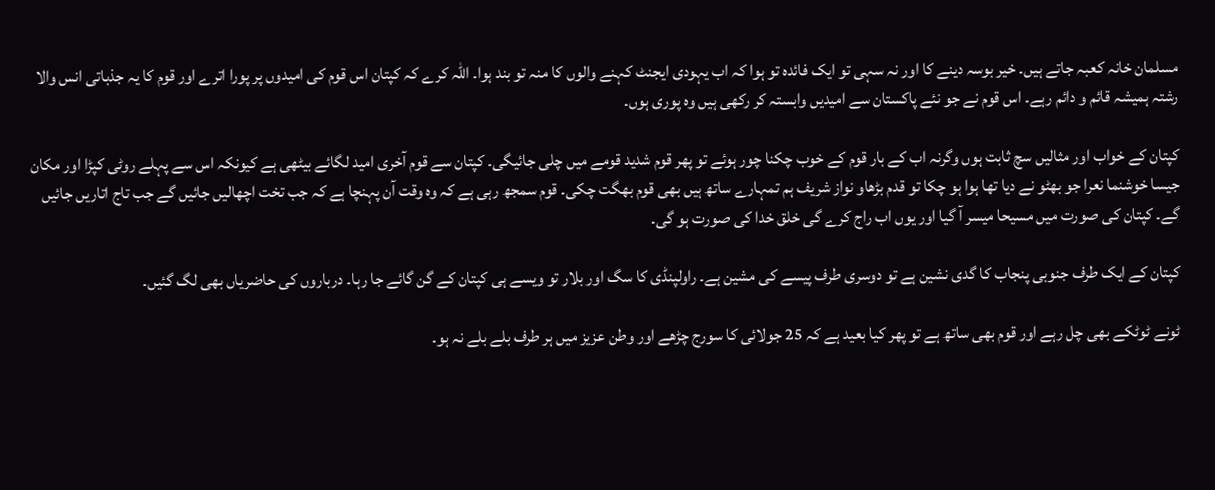مسلمان خانہ کعبہ جاتے ہیں۔ خیر بوسہ دینے کا اور نہ سہی تو ایک فائدہ تو ہوا کہ اب یہودی ایجنٹ کہنے والوں کا منہ تو بند ہوا۔ اللہ کرے کہ کپتان اس قوم کی امیدوں پر پورا اترے اور قوم کا یہ جذباتی انس والا رشتہ ہمیشہ قائم و دائم رہے۔ اس قوم نے جو نئے پاکستان سے امیدیں وابستہ کر رکھی ہیں وہ پوری ہوں۔

کپتان کے خواب اور مثالیں سچ ثابت ہوں وگرنہ اب کے بار قوم کے خوب چکنا چور ہوئے تو پھر قوم شدید قومے میں چلی جائیگی۔ کپتان سے قوم آخری امید لگائے بیٹھی ہے کیونکہ اس سے پہلے روٹی کپڑا اور مکان جیسا خوشنما نعرا جو بھٹو نے دیا تھا ہوا ہو چکا تو قدم بڑھاو نواز شریف ہم تمہارے ساتھ ہیں بھی قوم بھگت چکی۔ قوم سمجھ رہی ہے کہ وہ وقت آن پہنچا ہے کہ جب تخت اچھالیں جائیں گے جب تاج اتاریں جائیں گے۔ کپتان کی صورت میں مسیحا میسر آ گیا اور یوں اب راج کرے گی خلق خدا کی صورت ہو گی۔

کپتان کے ایک طرف جنوبی پنجاب کا گدی نشین ہے تو دوسری طرف پیسے کی مشین ہے۔ راولپنڈی کا سگ اور بلار تو ویسے ہی کپتان کے گن گائے جا رہا۔ درباروں کی حاضریاں بھی لگ گئیں۔

ٹونے ٹوٹکے بھی چل رہے اور قوم بھی ساتھ ہے تو پھر کیا بعید ہے کہ 25 جولائی کا سورج چڑھے اور وطن عزیز میں ہر طرف بلے بلے نہ ہو۔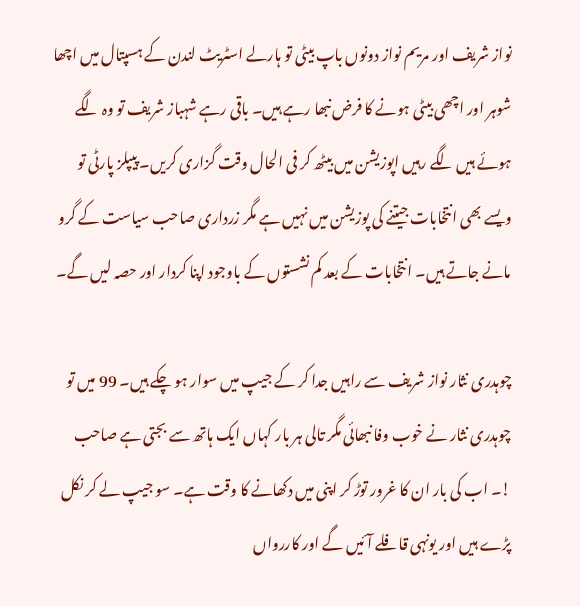نواز شریف اور مریم نواز دونوں باپ بیٹی تو ہارلے اسٹریٹ لندن کے ہسپتال میں اچھا شوہر اور اچھی بیٹی ہونے کا فرض نبھا رہے ہیں۔ باقی رہے شہباز شریف تو وہ لگے ہوئے ہیں لگے رہیں اپوزیشن میں بیٹھ کر فی الحال وقت گزاری کریں۔ پیپلز پارٹی تو ویسے بھی انتخابات جیتنے کی پوزیشن میں نہیں ہے مگر زرداری صاحب سیاست کے گرو مانے جاتے ہیں۔ انتخابات کے بعد کم نشستوں کے باوجود اپنا کردار اور حصہ لیں گے۔

چوہدری نثار نواز شریف سے راہیں جدا کر کے جیپ میں سوار ہو چکے ہیں۔ 99 میں تو چوہدری نثار نے خوب وفا نبھائی مگر تالی ہر بار کہاں ایک ہاتھ سے بجتی ہے صاحب !۔ اب کی بار ان کا غرور توڑ کر اپنی میں دکھانے کا وقت ہے۔ سو جیپ لے کر نکل پڑے ہیں اور یونہی قافلے آئیں گے اور کاررواں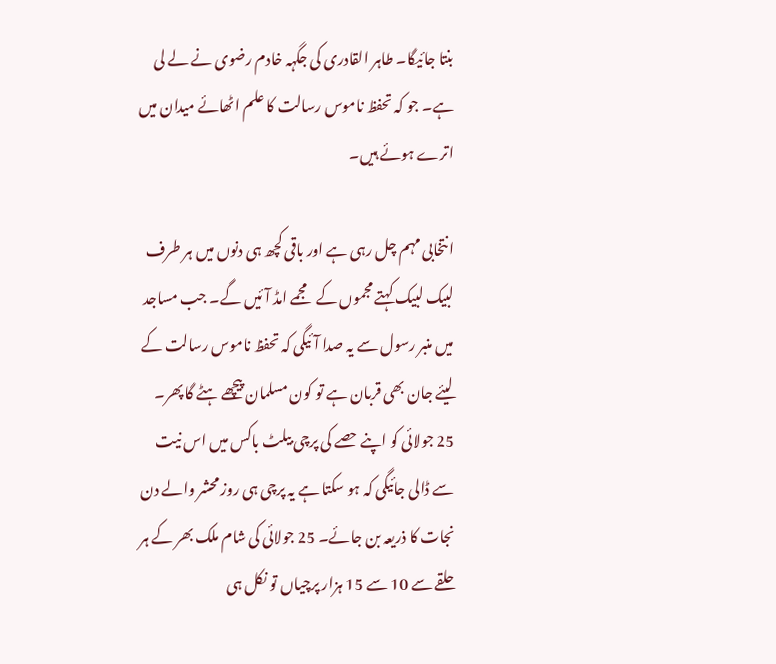بنتا جائیگا۔ طاہر القادری کی جگہہ خادم رضوی نے لے لی ہے۔ جو کہ تحفظ ناموس رسالت کا علم اٹھائے میدان میں اترے ہوئے ہیں۔

انتخابی مہم چل رہی ہے اور باقی کچھ ہی دنوں میں ہر طرف لبیک لبیک کہتے مجموں کے مجمے امڈ آئیں گے۔ جب مساجد میں منبر رسول سے یہ صدا آئیگی کہ تحفظ ناموس رسالت کے لیئے جان بھی قربان ہے تو کون مسلمان پیچھے ہٹے گا پھر۔ 25 جولائی کو اپنے حصے کی پرچی بیلٹ باکس میں اس نیت سے ڈالی جائیگی کہ ہو سکتا ہے یہ پرچی ہی روز محشر والے دن نجات کا ذریعہ بن جائے۔ 25 جولائی کی شام ملک بھر کے ہر حلقے سے 10 سے 15 ہزار پرچیاں تو نکل ہی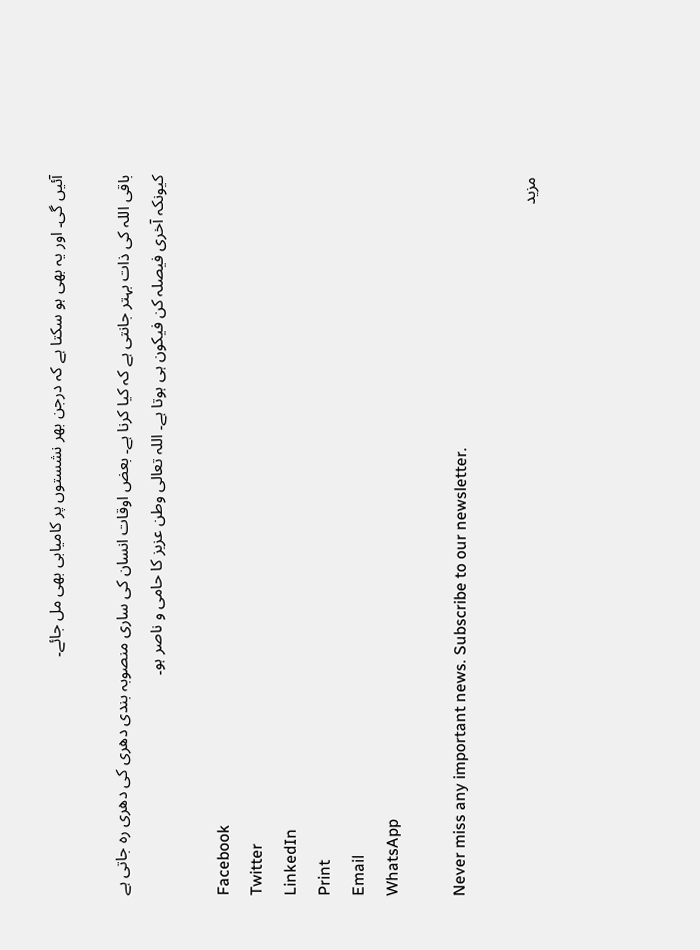آئیں گی۔ اور یہ بھی ہو سکتا ہے کہ درجن بھر نشستوں پر کامیابی بھی مل جائے۔

باقی اللہ کی ذات بہتر جانتی ہے کہ کیا کرنا ہے۔ بعض اوقات انسان کی ساری منصوبہ بندی دھری کی دھری رہ جاتی ہے کیونکہ آخری فیصلہ کن فیکون ہی ہوتا ہے۔ اللہ تعالی وطن عزیز کا حامی و ناصر ہو۔

Facebook
Twitter
LinkedIn
Print
Email
WhatsApp

Never miss any important news. Subscribe to our newsletter.

مزید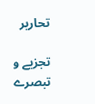تحاریر

تجزیے و تبصرے